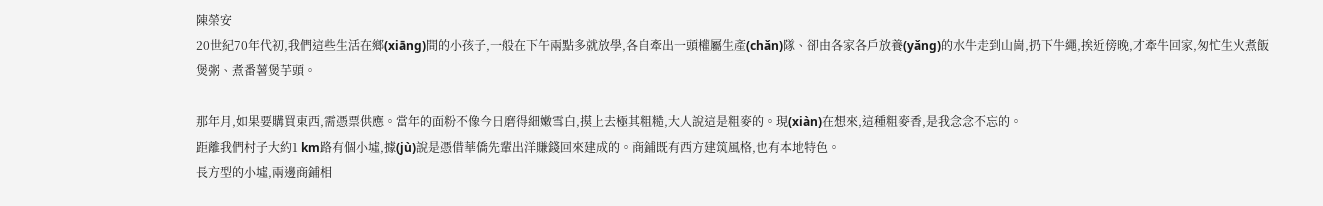陳榮安
20世紀70年代初,我們這些生活在鄉(xiāng)間的小孩子,一般在下午兩點多就放學,各自牽出一頭權屬生產(chǎn)隊、卻由各家各戶放養(yǎng)的水牛走到山崗,扔下牛繩,挨近傍晚,才牽牛回家,匆忙生火煮飯煲粥、煮番薯煲芋頭。

那年月,如果要購買東西,需憑票供應。當年的面粉不像今日磨得細嫩雪白,摸上去極其粗糙,大人說這是粗麥的。現(xiàn)在想來,這種粗麥香,是我念念不忘的。
距離我們村子大約1 km路有個小墟,據(jù)說是憑借華僑先輩出洋賺錢回來建成的。商鋪既有西方建筑風格,也有本地特色。
長方型的小墟,兩邊商鋪相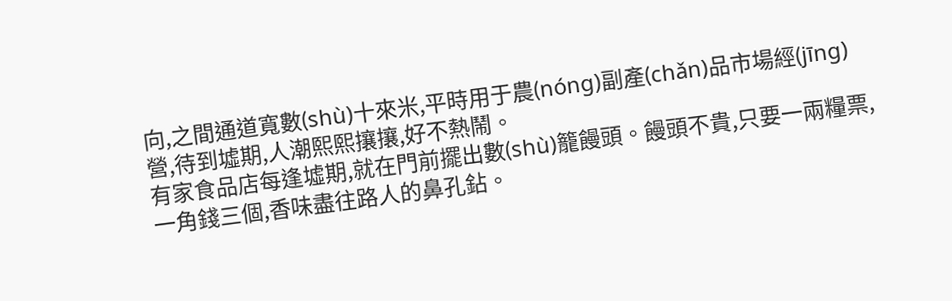向,之間通道寬數(shù)十來米,平時用于農(nóng)副產(chǎn)品市場經(jīng)營,待到墟期,人潮熙熙攘攘,好不熱鬧。
有家食品店每逢墟期,就在門前擺出數(shù)籠饅頭。饅頭不貴,只要一兩糧票,一角錢三個,香味盡往路人的鼻孔鉆。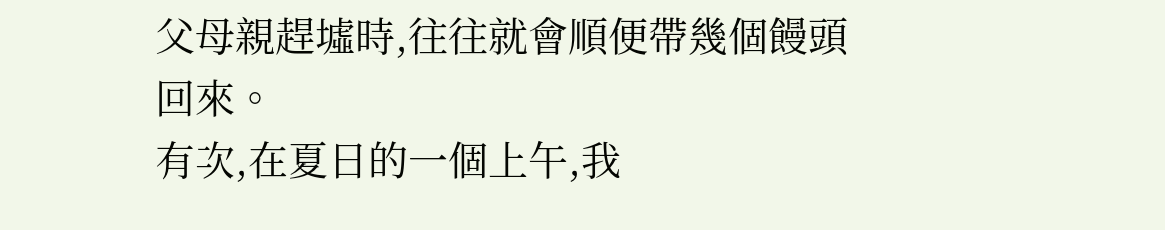父母親趕墟時,往往就會順便帶幾個饅頭回來。
有次,在夏日的一個上午,我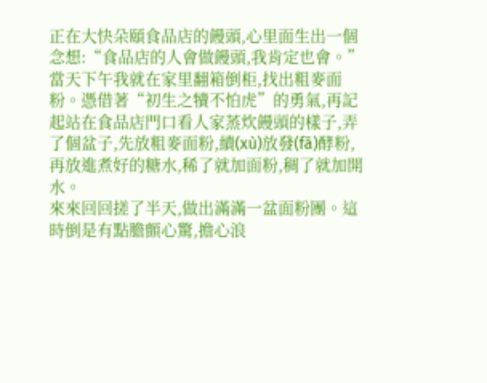正在大快朵頤食品店的饅頭,心里面生出一個念想:“食品店的人會做饅頭,我肯定也會。”
當天下午我就在家里翻箱倒柜,找出粗麥面粉。憑借著“初生之犢不怕虎”的勇氣,再記起站在食品店門口看人家蒸炊饅頭的樣子,弄了個盆子,先放粗麥面粉,續(xù)放發(fā)酵粉,再放進煮好的糖水,稀了就加面粉,稠了就加開水。
來來回回搓了半天,做出滿滿一盆面粉團。這時倒是有點膽顫心驚,擔心浪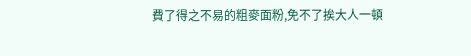費了得之不易的粗麥面粉,免不了挨大人一頓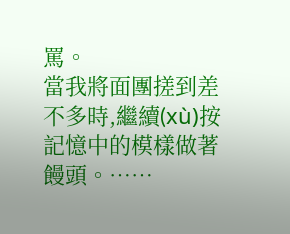罵。
當我將面團搓到差不多時,繼續(xù)按記憶中的模樣做著饅頭。……